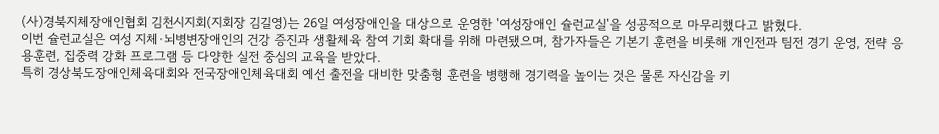(사)경북지체장애인협회 김천시지회(지회장 김길영)는 26일 여성장애인을 대상으로 운영한 '여성장애인 슐런교실'을 성공적으로 마무리했다고 밝혔다.
이번 슐런교실은 여성 지체·뇌병변장애인의 건강 증진과 생활체육 참여 기회 확대를 위해 마련됐으며, 참가자들은 기본기 훈련을 비롯해 개인전과 팀전 경기 운영, 전략 응용훈련, 집중력 강화 프로그램 등 다양한 실전 중심의 교육을 받았다.
특히 경상북도장애인체육대회와 전국장애인체육대회 예선 출전을 대비한 맞춤형 훈련을 병행해 경기력을 높이는 것은 물론 자신감을 키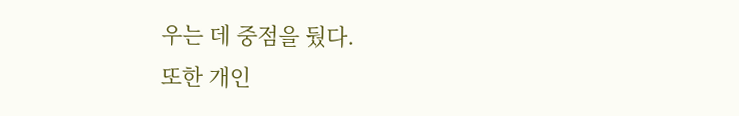우는 데 중점을 뒀다.
또한 개인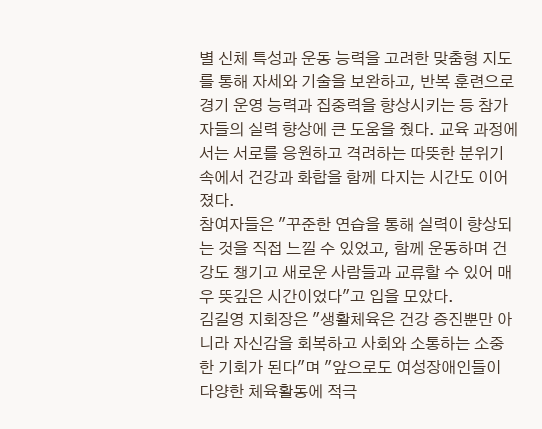별 신체 특성과 운동 능력을 고려한 맞춤형 지도를 통해 자세와 기술을 보완하고, 반복 훈련으로 경기 운영 능력과 집중력을 향상시키는 등 참가자들의 실력 향상에 큰 도움을 줬다. 교육 과정에서는 서로를 응원하고 격려하는 따뜻한 분위기 속에서 건강과 화합을 함께 다지는 시간도 이어졌다.
참여자들은 "꾸준한 연습을 통해 실력이 향상되는 것을 직접 느낄 수 있었고, 함께 운동하며 건강도 챙기고 새로운 사람들과 교류할 수 있어 매우 뜻깊은 시간이었다"고 입을 모았다.
김길영 지회장은 "생활체육은 건강 증진뿐만 아니라 자신감을 회복하고 사회와 소통하는 소중한 기회가 된다"며 "앞으로도 여성장애인들이 다양한 체육활동에 적극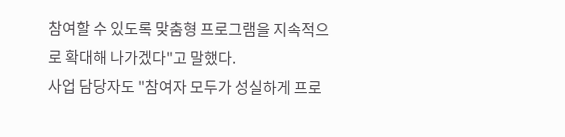참여할 수 있도록 맞춤형 프로그램을 지속적으로 확대해 나가겠다"고 말했다.
사업 담당자도 "참여자 모두가 성실하게 프로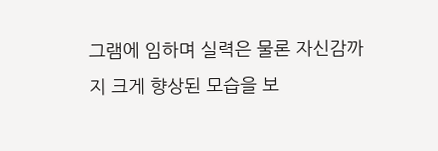그램에 임하며 실력은 물론 자신감까지 크게 향상된 모습을 보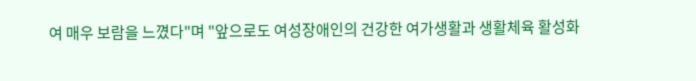여 매우 보람을 느꼈다"며 "앞으로도 여성장애인의 건강한 여가생활과 생활체육 활성화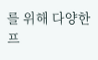를 위해 다양한 프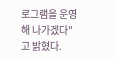로그램을 운영해 나가겠다"고 밝혔다.